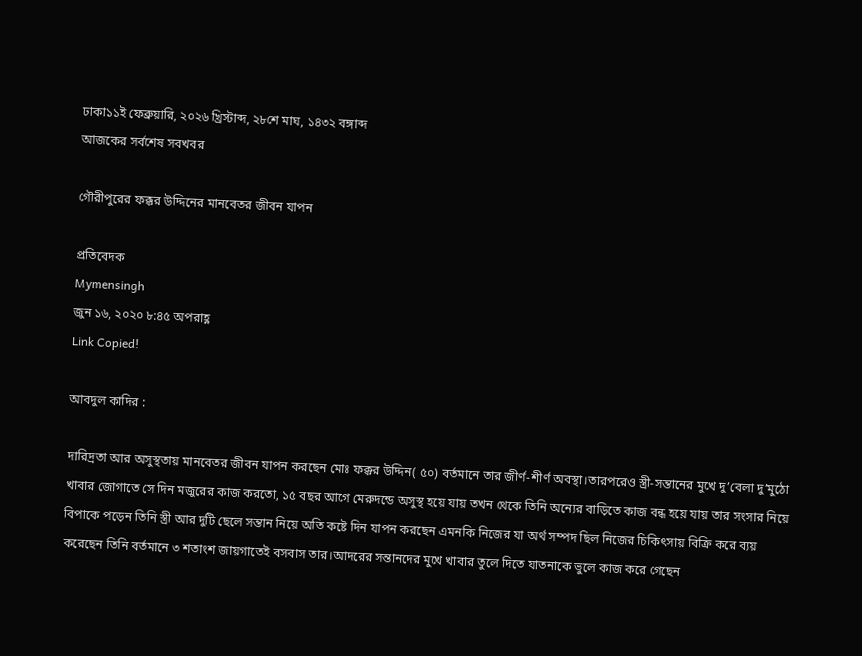ঢাকা১১ই ফেব্রুয়ারি, ২০২৬ খ্রিস্টাব্দ, ২৮শে মাঘ, ১৪৩২ বঙ্গাব্দ
আজকের সর্বশেষ সবখবর

গৌরীপুরের ফক্কর উদ্দিনের মানবেতর জীবন যাপন

প্রতিবেদক
Mymensingh
জুন ১৬, ২০২০ ৮:৪৫ অপরাহ্ণ
Link Copied!

আবদুল কাদির :

দারিদ্রতা আর অসুস্থতায় মানবেতর জীবন যাপন করছেন মোঃ ফক্কর উদ্দিন( ৫০) বর্তমানে তার জীর্ণ-শীর্ণ অবস্থা।তারপরেও স্ত্রী-সন্তানের মুখে দু’বেলা দু’মুঠো খাবার জোগাতে সে দিন মজুরের কাজ করতো, ১৫ বছর আগে মেরুদন্ডে অসুস্থ হয়ে যায় তখন থেকে তিনি অন্যের বাড়িতে কাজ বন্ধ হয়ে যায় তার সংসার নিয়ে বিপাকে পড়েন তিনি স্ত্রী আর দুটি ছেলে সন্তান নিয়ে অতি কষ্টে দিন যাপন করছেন এমনকি নিজের যা অর্থ সম্পদ ছিল নিজের চিকিৎসায় বিক্রি করে ব্যয় করেছেন তিনি বর্তমানে ৩ শতাংশ জায়গাতেই বসবাস তার।আদরের সন্তানদের মুখে খাবার তুলে দিতে যাতনাকে ভুলে কাজ করে গেছেন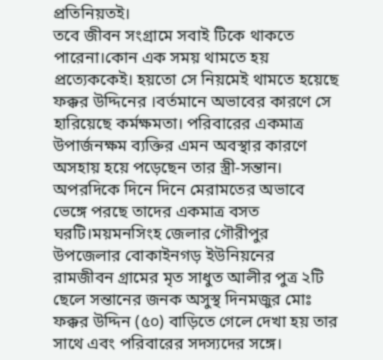প্রতিনিয়তই।
তবে জীবন সংগ্রামে সবাই টিকে থাকতে পারেনা।কোন এক সময় থামতে হয় প্রত্যেককেই। হয়তো সে নিয়মেই থামতে হয়েছে ফক্কর উদ্দিনের ।বর্তমানে অভাবের কারণে সে হারিয়েছে কর্মক্ষমতা। পরিবারের একমাত্র উপার্জনক্ষম ব্যক্তির এমন অবস্থার কারণে অসহায় হয়ে পড়েছেন তার স্ত্রী-সন্তান। অপরদিকে দিনে দিনে মেরামতের অভাবে ভেঙ্গে পরছে তাদের একমাত্র বসত ঘরটি।ময়মনসিংহ জেলার গৌরীপুর উপজেলার বোকাইনগড় ইউনিয়নের রামজীবন গ্রামের মৃত সাধুত আলীর পুত্র ২টি ছেলে সন্তানের জনক অসুস্থ দিনমজুর মোঃ ফক্কর উদ্দিন (৫০) বাড়িতে গেলে দেখা হয় তার সাথে এবং পরিবারের সদস্যদের সঙ্গে।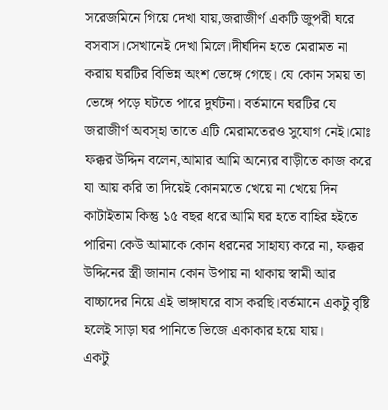সরেজমিনে গিয়ে দেখা যায়,জরাজীর্ণ একটি জুপরী ঘরে বসবাস।সেখানেই দেখা মিলে।দীর্ঘদিন হতে মেরামত না করায় ঘরটির বিভিন্ন অংশ ভেঙ্গে গেছে। যে কোন সময় তা ভেঙ্গে পড়ে ঘটতে পারে দুর্ঘটনা। বর্তমানে ঘরটির যে জরাজীর্ণ অবস্হা তাতে এটি মেরামতেরও সুযোগ নেই।মোঃ ফক্কর উদ্দিন বলেন,আমার আমি অন্যের বাড়ীতে কাজ করে যা আয় করি তা দিয়েই কোনমতে খেয়ে না খেয়ে দিন কাটাইতাম কিন্তু ১৫ বছর ধরে আমি ঘর হতে বাহির হইতে পারিনা কেউ আমাকে কোন ধরনের সাহায্য করে না, ফক্কর উদ্দিনের স্ত্রী জানান কোন উপায় না থাকায় স্বামী আর বাচ্চাদের নিয়ে এই ভাঙ্গাঘরে বাস করছি।বর্তমানে একটু বৃষ্টি হলেই সাড়া ঘর পানিতে ভিজে একাকার হয়ে যায়।
একটু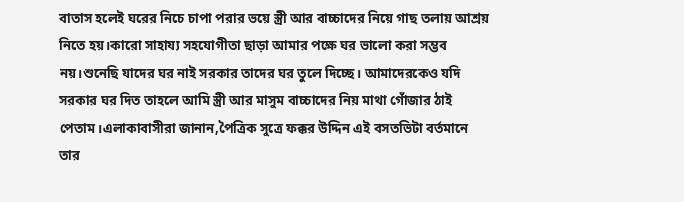বাতাস হলেই ঘরের নিচে চাপা পরার ভয়ে স্ত্রী আর বাচ্চাদের নিয়ে গাছ তলায় আশ্রয় নিতে হয়।কারো সাহায্য সহযোগীতা ছাড়া আমার পক্ষে ঘর ভালো করা সম্ভব নয়।শুনেছি যাদের ঘর নাই সরকার তাদের ঘর তুলে দিচ্ছে। আমাদেরকেও যদি সরকার ঘর দিত তাহলে আমি স্ত্রী আর মাসুম বাচ্চাদের নিয় মাথা গোঁজার ঠাই পেতাম।এলাকাবাসীরা জানান,পৈত্রিক সুত্রে ফক্কর উদ্দিন এই বসতভিটা বর্তমানে তার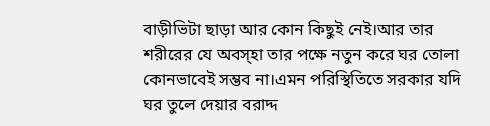বাড়ীভিটা ছাড়া আর কোন কিছুই নেই।আর তার শরীরের যে অবস্হা তার পক্ষে নতুন করে ঘর তোলা কোনভাবেই সম্ভব না।এমন পরিস্থিতিতে সরকার যদি ঘর তুলে দেয়ার বরাদ্দ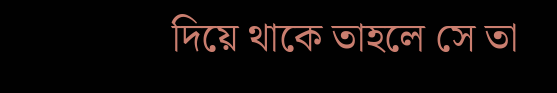দিয়ে থাকে তাহলে সে তা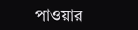পাওয়ার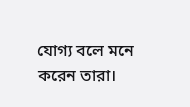যোগ্য বলে মনে করেন তারা।